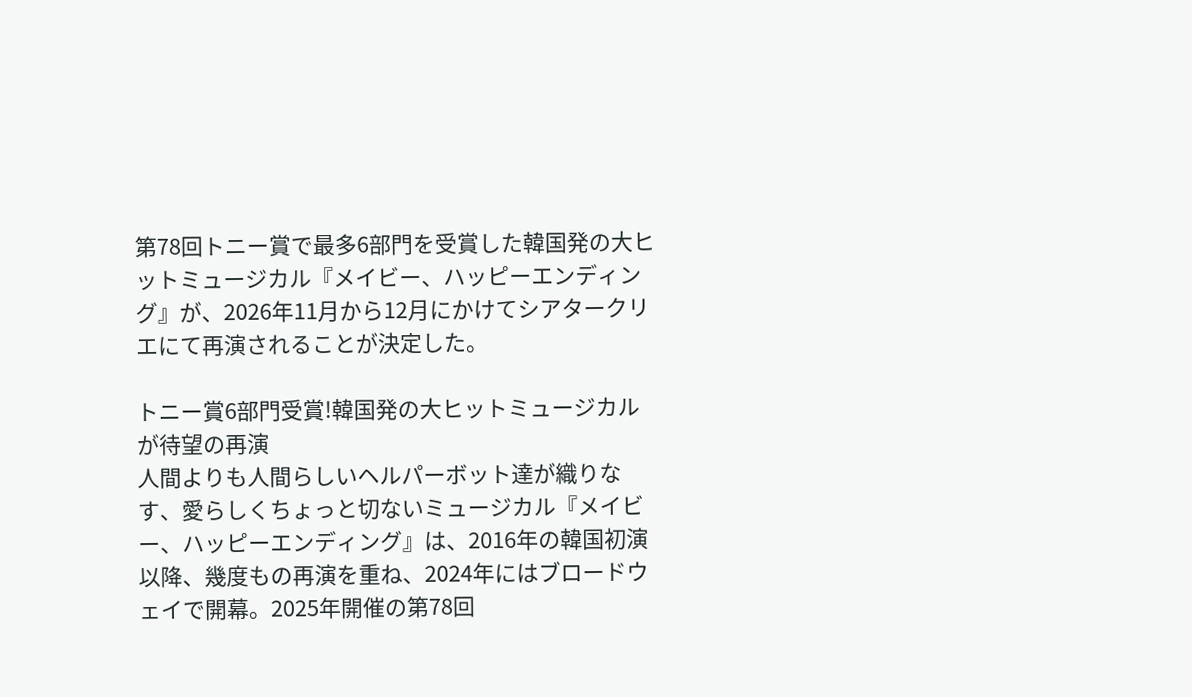第78回トニー賞で最多6部門を受賞した韓国発の大ヒットミュージカル『メイビー、ハッピーエンディング』が、2026年11月から12月にかけてシアタークリエにて再演されることが決定した。

トニー賞6部門受賞!韓国発の大ヒットミュージカルが待望の再演
人間よりも人間らしいヘルパーボット達が織りなす、愛らしくちょっと切ないミュージカル『メイビー、ハッピーエンディング』は、2016年の韓国初演以降、幾度もの再演を重ね、2024年にはブロードウェイで開幕。2025年開催の第78回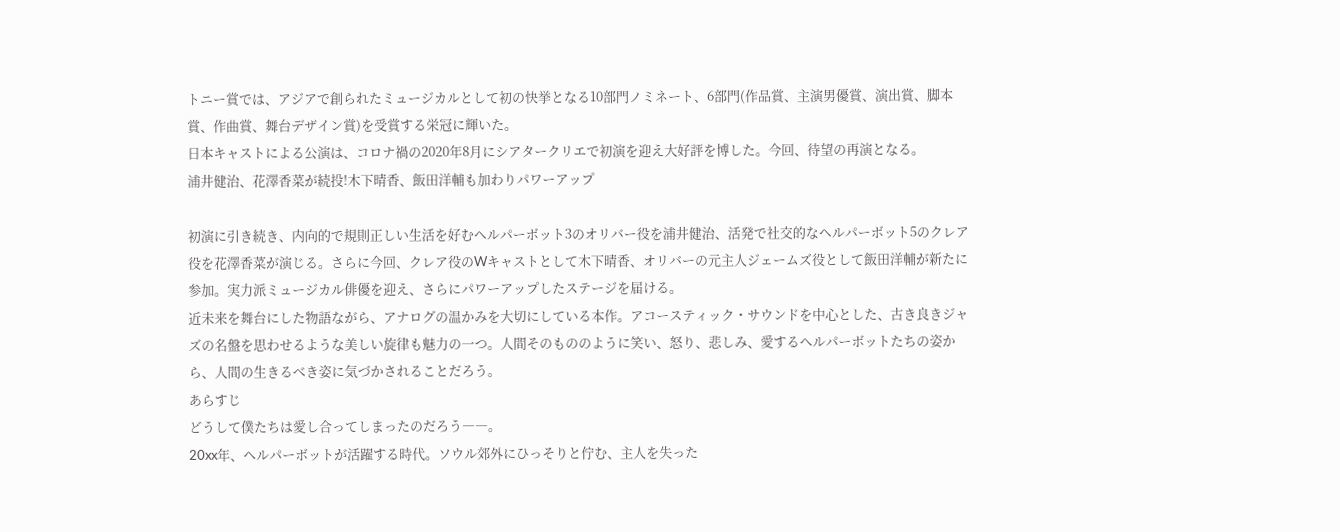トニー賞では、アジアで創られたミュージカルとして初の快挙となる10部門ノミネート、6部門(作品賞、主演男優賞、演出賞、脚本賞、作曲賞、舞台デザイン賞)を受賞する栄冠に輝いた。
日本キャストによる公演は、コロナ禍の2020年8月にシアタークリエで初演を迎え大好評を博した。今回、待望の再演となる。
浦井健治、花澤香菜が続投!木下晴香、飯田洋輔も加わりパワーアップ

初演に引き続き、内向的で規則正しい生活を好むヘルパーボット3のオリバー役を浦井健治、活発で社交的なヘルパーボット5のクレア役を花澤香菜が演じる。さらに今回、クレア役のWキャストとして木下晴香、オリバーの元主人ジェームズ役として飯田洋輔が新たに参加。実力派ミュージカル俳優を迎え、さらにパワーアップしたステージを届ける。
近未来を舞台にした物語ながら、アナログの温かみを大切にしている本作。アコースティック・サウンドを中心とした、古き良きジャズの名盤を思わせるような美しい旋律も魅力の一つ。人間そのもののように笑い、怒り、悲しみ、愛するヘルパーボットたちの姿から、人間の生きるべき姿に気づかされることだろう。
あらすじ
どうして僕たちは愛し合ってしまったのだろう――。
20xx年、ヘルパーボットが活躍する時代。ソウル郊外にひっそりと佇む、主人を失った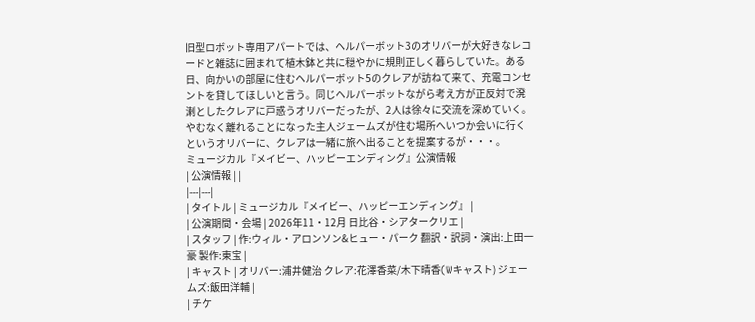旧型ロボット専用アパートでは、ヘルパーボット3のオリバーが大好きなレコードと雑誌に囲まれて植木鉢と共に穏やかに規則正しく暮らしていた。ある日、向かいの部屋に住むヘルパーボット5のクレアが訪ねて来て、充電コンセントを貸してほしいと言う。同じヘルパーボットながら考え方が正反対で溌溂としたクレアに戸惑うオリバーだったが、2人は徐々に交流を深めていく。やむなく離れることになった主人ジェームズが住む場所へいつか会いに行くというオリバーに、クレアは一緒に旅へ出ることを提案するが・・・。
ミュージカル『メイビー、ハッピーエンディング』公演情報
| 公演情報 | |
|---|---|
| タイトル | ミュージカル『メイビー、ハッピーエンディング』 |
| 公演期間・会場 | 2026年11・12月 日比谷・シアタークリエ |
| スタッフ | 作:ウィル・アロンソン&ヒュー・パーク 翻訳・訳詞・演出:上田一豪 製作:東宝 |
| キャスト | オリバー:浦井健治 クレア:花澤香菜/木下晴香(Wキャスト) ジェームズ:飯田洋輔 |
| チケ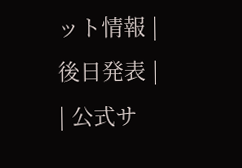ット情報 | 後日発表 |
| 公式サ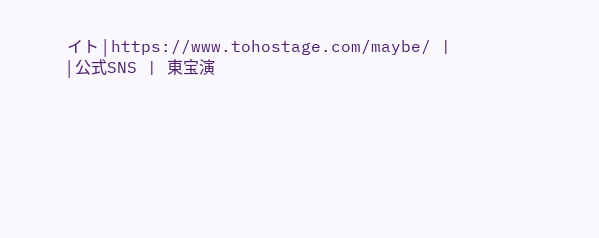イト | https://www.tohostage.com/maybe/ |
| 公式SNS | 東宝演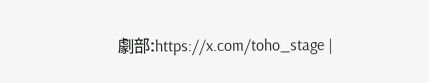劇部:https://x.com/toho_stage |